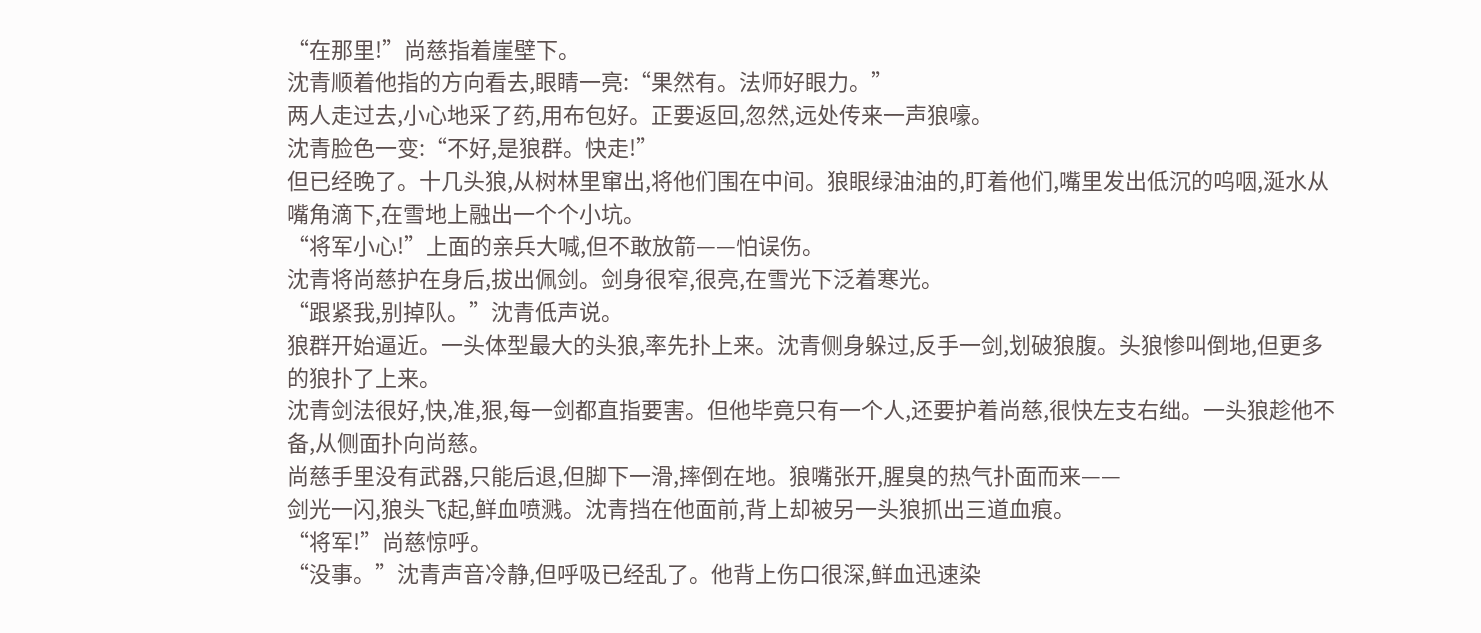“在那里!”尚慈指着崖壁下。
沈青顺着他指的方向看去,眼睛一亮:“果然有。法师好眼力。”
两人走过去,小心地采了药,用布包好。正要返回,忽然,远处传来一声狼嚎。
沈青脸色一变:“不好,是狼群。快走!”
但已经晚了。十几头狼,从树林里窜出,将他们围在中间。狼眼绿油油的,盯着他们,嘴里发出低沉的呜咽,涎水从嘴角滴下,在雪地上融出一个个小坑。
“将军小心!”上面的亲兵大喊,但不敢放箭——怕误伤。
沈青将尚慈护在身后,拔出佩剑。剑身很窄,很亮,在雪光下泛着寒光。
“跟紧我,别掉队。”沈青低声说。
狼群开始逼近。一头体型最大的头狼,率先扑上来。沈青侧身躲过,反手一剑,划破狼腹。头狼惨叫倒地,但更多的狼扑了上来。
沈青剑法很好,快,准,狠,每一剑都直指要害。但他毕竟只有一个人,还要护着尚慈,很快左支右绌。一头狼趁他不备,从侧面扑向尚慈。
尚慈手里没有武器,只能后退,但脚下一滑,摔倒在地。狼嘴张开,腥臭的热气扑面而来——
剑光一闪,狼头飞起,鲜血喷溅。沈青挡在他面前,背上却被另一头狼抓出三道血痕。
“将军!”尚慈惊呼。
“没事。”沈青声音冷静,但呼吸已经乱了。他背上伤口很深,鲜血迅速染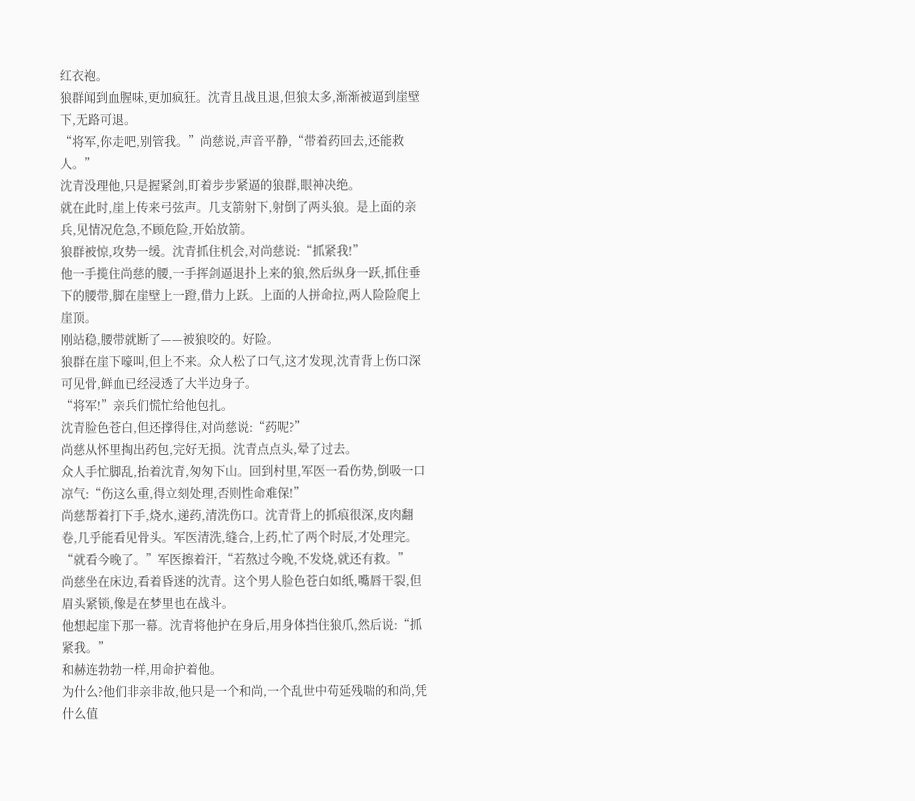红衣袍。
狼群闻到血腥味,更加疯狂。沈青且战且退,但狼太多,渐渐被逼到崖壁下,无路可退。
“将军,你走吧,别管我。”尚慈说,声音平静,“带着药回去,还能救人。”
沈青没理他,只是握紧剑,盯着步步紧逼的狼群,眼神决绝。
就在此时,崖上传来弓弦声。几支箭射下,射倒了两头狼。是上面的亲兵,见情况危急,不顾危险,开始放箭。
狼群被惊,攻势一缓。沈青抓住机会,对尚慈说:“抓紧我!”
他一手揽住尚慈的腰,一手挥剑逼退扑上来的狼,然后纵身一跃,抓住垂下的腰带,脚在崖壁上一蹬,借力上跃。上面的人拼命拉,两人险险爬上崖顶。
刚站稳,腰带就断了——被狼咬的。好险。
狼群在崖下嚎叫,但上不来。众人松了口气,这才发现,沈青背上伤口深可见骨,鲜血已经浸透了大半边身子。
“将军!”亲兵们慌忙给他包扎。
沈青脸色苍白,但还撑得住,对尚慈说:“药呢?”
尚慈从怀里掏出药包,完好无损。沈青点点头,晕了过去。
众人手忙脚乱,抬着沈青,匆匆下山。回到村里,军医一看伤势,倒吸一口凉气:“伤这么重,得立刻处理,否则性命难保!”
尚慈帮着打下手,烧水,递药,清洗伤口。沈青背上的抓痕很深,皮肉翻卷,几乎能看见骨头。军医清洗,缝合,上药,忙了两个时辰,才处理完。
“就看今晚了。”军医擦着汗,“若熬过今晚,不发烧,就还有救。”
尚慈坐在床边,看着昏迷的沈青。这个男人脸色苍白如纸,嘴唇干裂,但眉头紧锁,像是在梦里也在战斗。
他想起崖下那一幕。沈青将他护在身后,用身体挡住狼爪,然后说:“抓紧我。”
和赫连勃勃一样,用命护着他。
为什么?他们非亲非故,他只是一个和尚,一个乱世中苟延残喘的和尚,凭什么值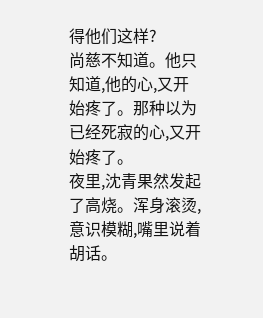得他们这样?
尚慈不知道。他只知道,他的心,又开始疼了。那种以为已经死寂的心,又开始疼了。
夜里,沈青果然发起了高烧。浑身滚烫,意识模糊,嘴里说着胡话。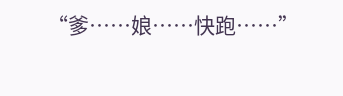“爹……娘……快跑……”